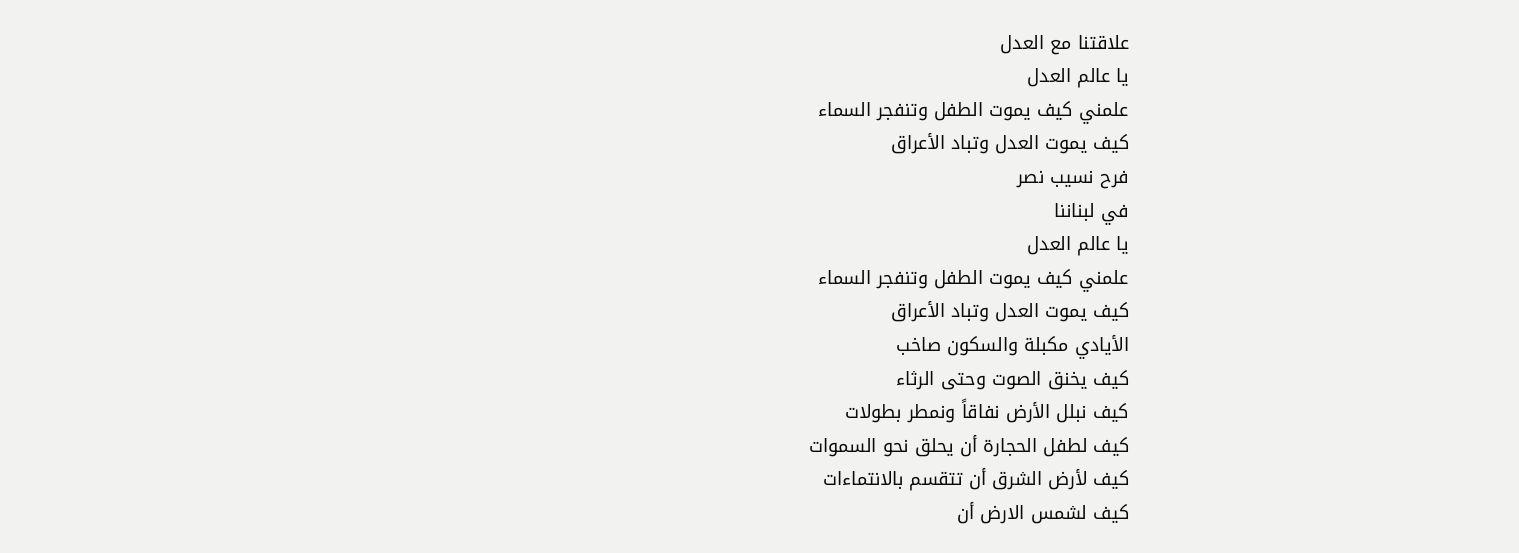علاقتنا مع العدل
يا عالم العدل
علمني كيف يموت الطفل وتنفجر السماء
كيف يموت العدل وتباد الأعراق
فرح نسيب نصر
في لبناننا
يا عالم العدل
علمني كيف يموت الطفل وتنفجر السماء
كيف يموت العدل وتباد الأعراق
الأيادي مكبلة والسكون صاخب
كيف يخنق الصوت وحتى الرثاء
كيف نبلل الأرض نفاقاً ونمطر بطولات
كيف لطفل الحجارة أن يحلق نحو السموات
كيف لأرض الشرق أن تتقسم بالانتماءات
كيف لشمس الارض أن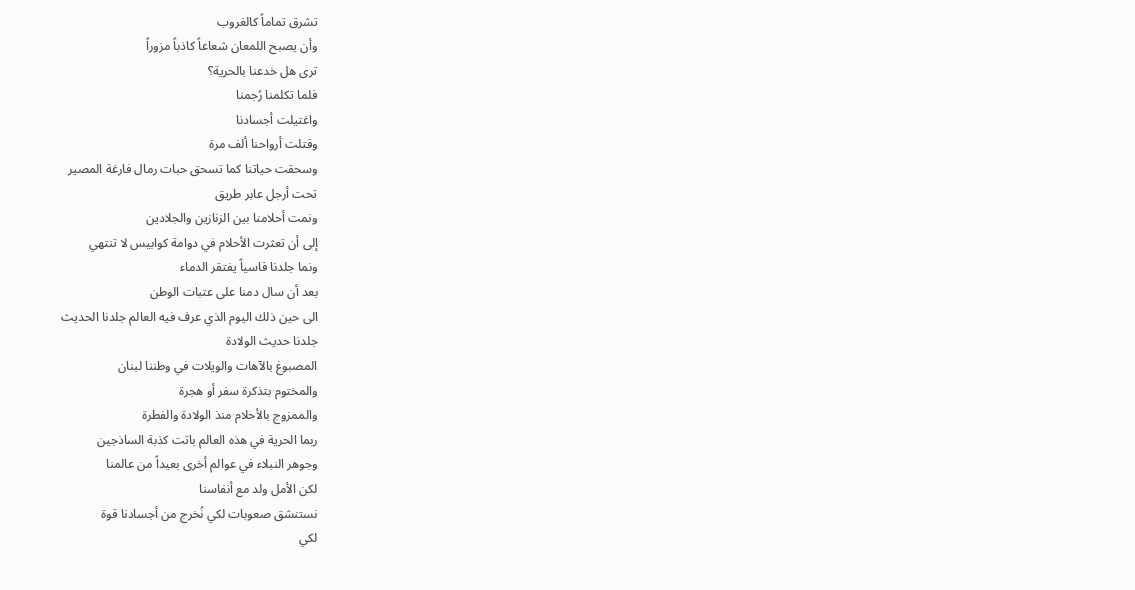تشرق تماماً كالغروب
وأن يصبح اللمعان شعاعاً كاذباً مزوراً
ترى هل خدعنا بالحرية؟
فلما تكلمنا رُجمنا
واغتيلت أجسادنا
وقتلت أرواحنا ألف مرة
وسحقت حياتنا كما تسحق حبات رمال فارغة المصير
تحت أرجل عابر طريق
ونمت أحلامنا بين الزنازين والجلادين
إلى أن تعثرت الأحلام في دوامة كوابيس لا تنتهي
ونما جلدنا قاسياً يفتقر الدماء
بعد أن سال دمنا على عتبات الوطن
الى حين ذلك اليوم الذي عرف فيه العالم جلدنا الحديث
جلدنا حديث الولادة
المصبوغ بالآهات والويلات في وطننا لبنان
والمختوم بتذكرة سفر أو هجرة
والممزوج بالأحلام منذ الولادة والفطرة
ربما الحرية في هذه العالم باتت كذبة الساذجين
وجوهر النبلاء في عوالم أخرى بعيداً من عالمنا
لكن الأمل ولد مع أنفاسنا
نستنشق صعوبات لكي نُخرج من أجسادنا قوة
لكي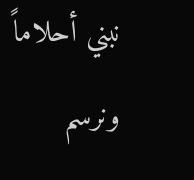نبني أحلاماً ونرسم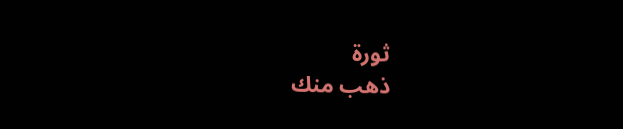ثورة
ذهب منك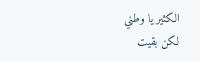الكثير يا وطني
لكن بقيت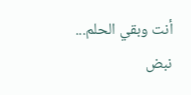أنت وبقي الحلم...
نبض